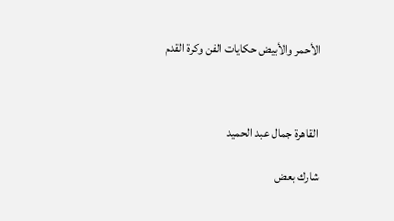الأحمر والأبيض حكايات الفن وكرة القدم



القاهرة جمال عبد الحميد

شارك بعض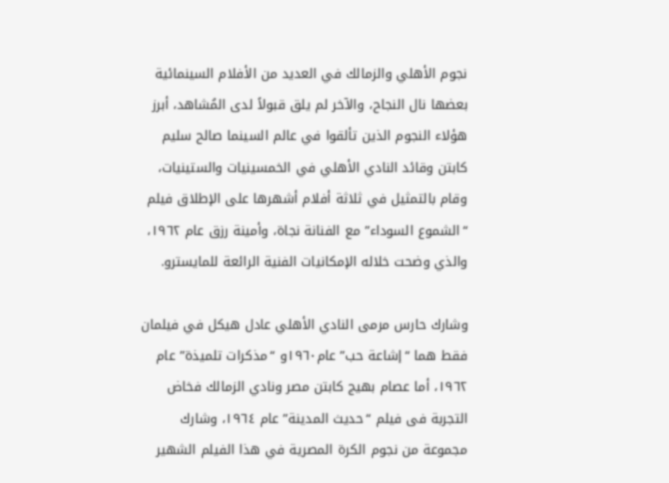نجوم الأهلي والزمالك في العديد من الأفلام السينمائية بعضها نال النجاح، والآخر لم يلق قبولاً لدى المُشاهد، أبرز هؤلاء النجوم الذين تألقوا في عالم السينما صالح سليم كابتن وقائد النادي الأهلي في الخمسينيات والستينيات، وقام بالتمثيل في ثلاثة أفلام أشهرها على الإطلاق فيلم “الشموع السوداء” مع الفنانة نجاة، وأمينة رزق عام ١٩٦٢، والذي وضحت خلاله الإمكانيات الفنية الرائعة للمايسترو.

وشارك حارس مرمى النادي الأهلي عادل هيكل في فيلمان فقط هما “إشاعة حب” عام١٩٦٠و “مذكرات تلميذة” عام ١٩٦٢، أما عصام بهيج كابتن مصر ونادي الزمالك فخاض التجربة فى فيلم “حديث المدينة” عام ١٩٦٤، وشارك مجموعة من نجوم الكرة المصرية في هذا الفيلم الشهير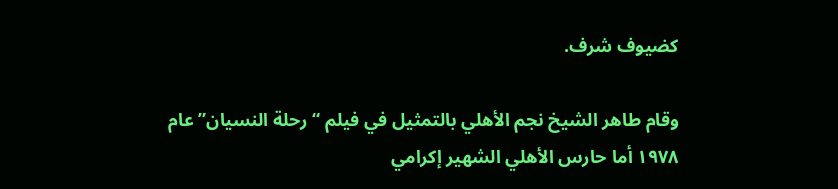كضيوف شرف.

وقام طاهر الشيخ نجم الأهلي بالتمثيل في فيلم “رحلة النسيان” عام ١٩٧٨ أما حارس الأهلي الشهير إكرامي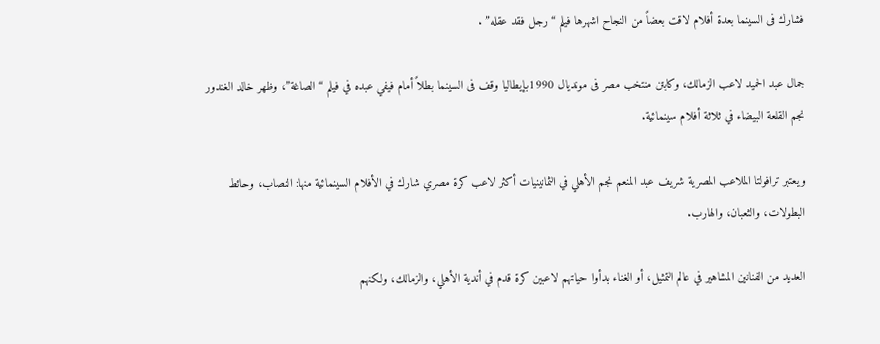فشارك فى السينما بعدة أفلام لاقت بعضاً من النجاح اشهرها فيلم “رجل فقد عقله” .

جمال عبد الحميد لاعب الزمالك، وكابتن منتخب مصر فى مونديال 1990بإيطاليا وقف فى السينما بطلاً أمام فيفي عبده في فيلم “الصاغة”، وظهر خالد الغندور نجم القلعة البيضاء في ثلاثة أفلام سينمائية.

ويعتبر ترافولتا الملاعب المصرية شريف عبد المنعم نجم الأهلي في الثمانينيات أكثر لاعب كرة مصري شارك في الأفلام السينمائية منها: النصاب، وحائط البطولات، والثعبان، والهارب.

العديد من الفنانين المشاهير في عالم التمثيل، أو الغناء بدأوا حياتهم لاعبين كرة قدم في أندية الأهلي، والزمالك، ولكنهم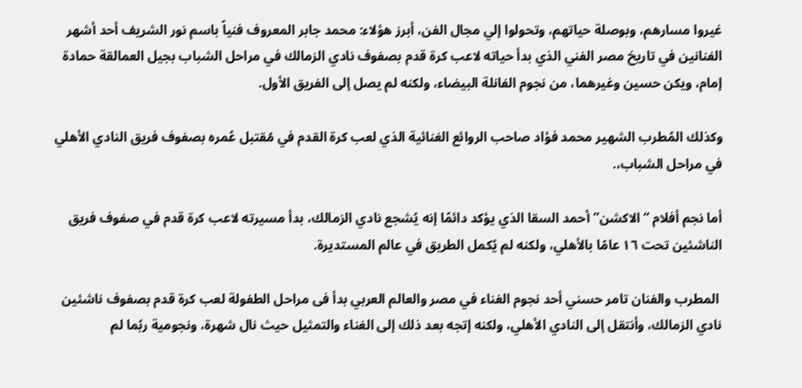غيروا مسارهم، وبوصلة حياتهم، وتحولوا إلي مجال الفن، أبرز هؤلاء: محمد جابر المعروف فنياً باسم نور الشريف أحد أشهر الفنانين في تاريخ مصر الفني الذي بدأ حياته لاعب كرة قدم بصفوف نادي الزمالك في مراحل الشباب بجيل العمالقة حمادة إمام، ويكن حسين وغيرهما، من نجوم الفانلة البيضاء، ولكنه لم يصل إلى الفريق الأول.

وكذلك المُطرب الشهير محمد فؤاد صاحب الروائع الغنائية الذي لعب كرة القدم في مُقتبل عُمره بصفوف فريق النادي الأهلي في مراحل الشباب،.

أما نجم أفلام “الاكشن” أحمد السقا الذي يؤكد دائمًا إنه يُشجع نادي الزمالك، بدأ مسيرته لاعب كرة قدم في صفوف فريق الناشئين تحت ١٦ عامًا بالأهلي، ولكنه لم يُكمل الطريق في عالم المستديرة.

 المطرب والفنان تامر حسني أحد نجوم الغناء في مصر والعالم العربي بدأ فى مراحل الطفولة لعب كرة قدم بصفوف ناشئين نادي الزمالك، وأنتقل إلى النادي الأهلي، ولكنه إتجه بعد ذلك إلى الغناء والتمثيل حيث نال شهرة، ونجومية ربُما لم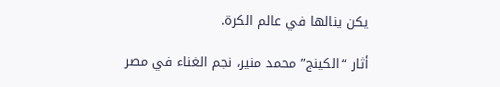يكن ينالها في عالم الكرة.

أثار “الكينج” محمد منير، نجم الغناء في مصر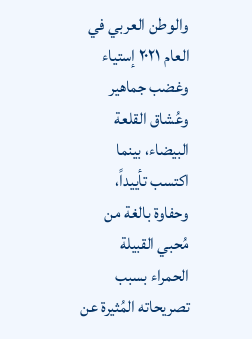والوطن العربي في العام ٢٠٢١ إستياء وغضب جماهير وعُشاق القلعة البيضاء، بينما اكتسب تأييداً، وحفاوة بالغة من مُحبي القبيلة الحمراء بسبب تصريحاته المُثيرة عن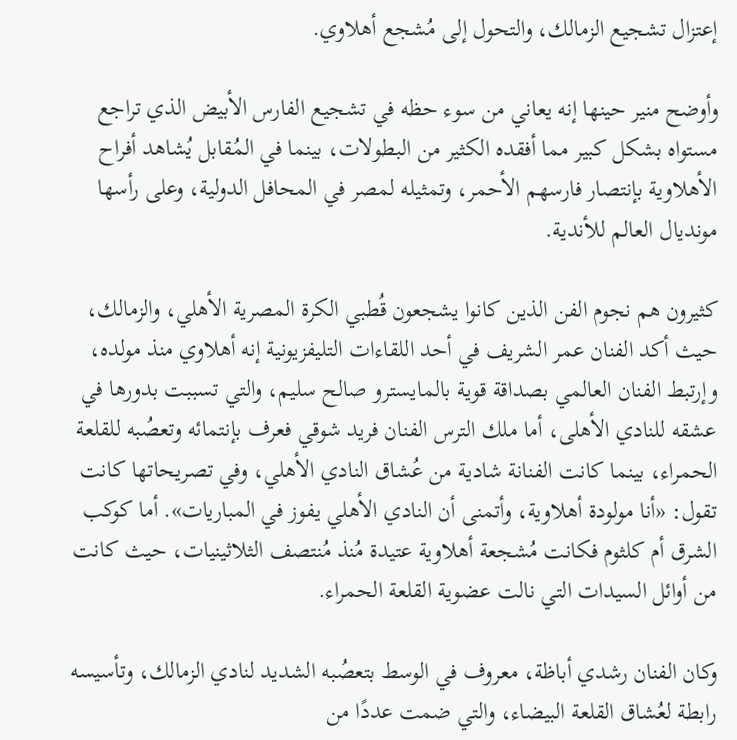إعتزال تشجيع الزمالك، والتحول إلى مُشجع أهلاوي.

وأوضح منير حينها إنه يعاني من سوء حظه في تشجيع الفارس الأبيض الذي تراجع مستواه بشكل كبير مما أفقده الكثير من البطولات، بينما في المُقابل يُشاهد أفراح الأهلاوية بإنتصار فارسهم الأحمر، وتمثيله لمصر في المحافل الدولية، وعلى رأسها مونديال العالم للأندية.

كثيرون هم نجوم الفن الذين كانوا يشجعون قُطبي الكرة المصرية الأهلي، والزمالك، حيث أكد الفنان عمر الشريف في أحد اللقاءات التليفزيونية إنه أهلاوي منذ مولده، وإرتبط الفنان العالمي بصداقة قوية بالمايسترو صالح سليم، والتي تسببت بدورها في عشقه للنادي الأهلى، أما ملك الترس الفنان فريد شوقي فعرف بإنتمائه وتعصُبه للقلعة الحمراء، بينما كانت الفنانة شادية من عُشاق النادي الأهلي، وفي تصريحاتها كانت تقول: «أنا مولودة أهلاوية، وأتمنى أن النادي الأهلي يفوز في المباريات». أما كوكب الشرق أم كلثوم فكانت مُشجعة أهلاوية عتيدة مُنذ مُنتصف الثلاثينيات، حيث كانت من أوائل السيدات التي نالت عضوية القلعة الحمراء.

وكان الفنان رشدي أباظة، معروف في الوسط بتعصُبه الشديد لنادي الزمالك، وتأسيسه رابطة لعُشاق القلعة البيضاء، والتي ضمت عددًا من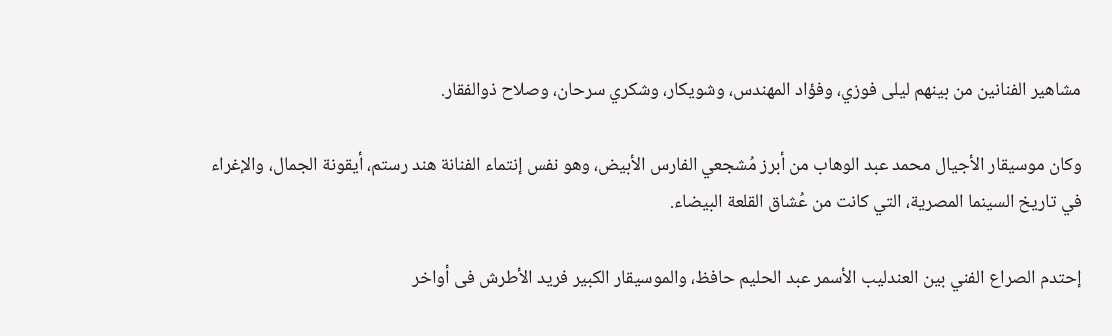مشاهير الفنانين من بينهم ليلى فوزي، وفؤاد المهندس، وشويكار، وشكري سرحان، وصلاح ذوالفقار.

وكان موسيقار الأجيال محمد عبد الوهاب من أبرز مُشجعي الفارس الأبيض، وهو نفس إنتماء الفنانة هند رستم، أيقونة الجمال، والإغراء في تاريخ السينما المصرية، التي كانت من عُشاق القلعة البيضاء.

إحتدم الصراع الفني بين العندليب الأسمر عبد الحليم حافظ، والموسيقار الكبير فريد الأطرش فى أواخر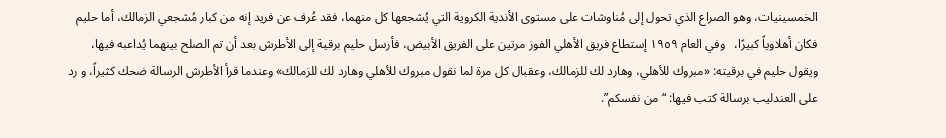الخمسينيات، وهو الصراع الذي تحول إلى مُناوشات على مستوى الأندية الكروية التي يُشجعها كل منهما، فقد عُرف عن فريد إنه من كبار مُشجعي الزمالك، أما حليم فكان أهلاوياً كبيرًا،   وفي العام ١٩٥٩ إستطاع فريق الأهلي الفوز مرتين على الفريق الأبيض، فأرسل حليم برقية إلى الأطرش بعد أن تم الصلح بينهما يُداعبه فيها، ويقول حليم في برقيته: «مبروك للأهلي، وهارد لك للزمالك، وعقبال كل مرة لما نقول مبروك للأهلي وهارد لك للزمالك» وعندما قرأ الأطرش الرسالة ضحك كثيراً، و رد على العندليب برسالة كتب فيها: “من نفسكم”.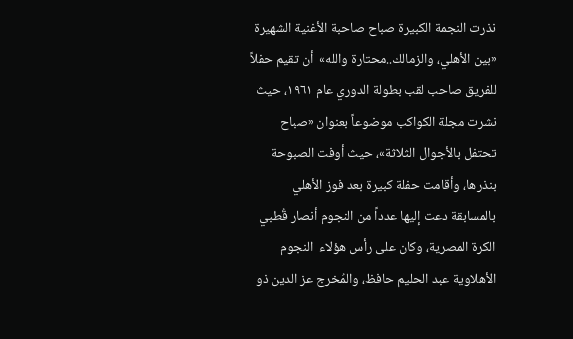نذرت النجمة الكبيرة صباح صاحبة الأغنية الشهيرة «بين الأهلي، والزمالك..محتارة والله»  أن تقيم حفلاً للفريق صاحب لقب بطولة الدوري عام ١٩٦١، حيث نشرت مجلة الكواكب موضوعاً بعنوان «صباح تحتفل بالأجوال الثلاثة»، حيث أوفت الصبوحة بنذرها، وأقامت حفلة كبيرة بعد فوز الأهلي بالمسابقة دعت إليها عدداً من النجوم أنصار قُطبي الكرة المصرية، وكان على رأس هؤلاء  النجوم الأهلاوية عبد الحليم حافظ، والمُخرج عز الدين ذو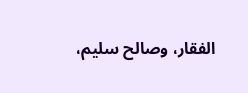الفقار، وصالح سليم،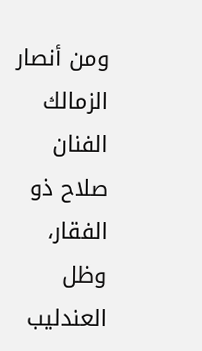ومن أنصار الزمالك الفنان صلاح ذو الفقار، وظل العندليب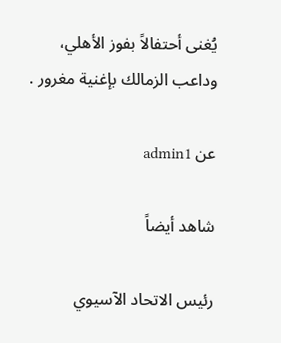يُغنى أحتفالاً بفوز الأهلي، وداعب الزمالك بإغنية مغرور .

عن admin1

شاهد أيضاً

رئيس الاتحاد الآسيوي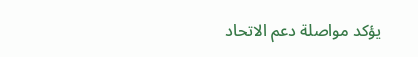يؤكد مواصلة دعم الاتحاد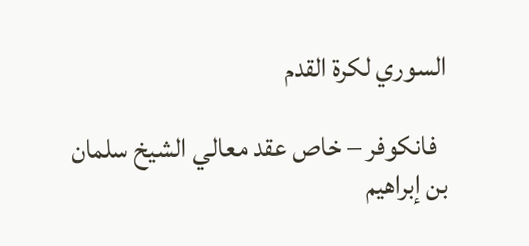السوري لكرة القدم

  فانكوفر – خاص عقد معالي الشيخ سلمان بن إبراهيم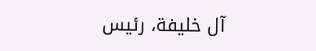آل خليفة، رئيس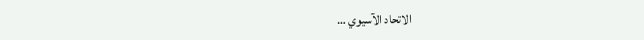الاتحاد الآسيوي …